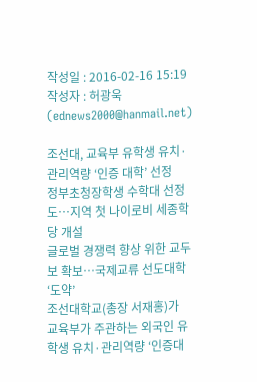작성일 : 2016-02-16 15:19
작성자 : 허광욱 (ednews2000@hanmail.net)

조선대, 교육부 유학생 유치·관리역량 ‘인증 대학’ 선정
정부초청장학생 수학대 선정도…지역 첫 나이로비 세종학당 개설
글로벌 경쟁력 향상 위한 교두보 확보…국제교류 선도대학 ‘도약’
조선대학교(총장 서재홍)가 교육부가 주관하는 외국인 유학생 유치·관리역량 ‘인증대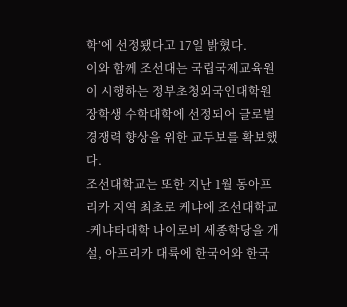학’에 선정됐다고 17일 밝혔다.
이와 함께 조선대는 국립국제교육원이 시행하는 정부초청외국인대학원 장학생 수학대학에 선정되어 글로벌 경쟁력 향상을 위한 교두보를 확보했다.
조선대학교는 또한 지난 1월 동아프리카 지역 최초로 케냐에 조선대학교-케냐타대학 나이로비 세종학당을 개설, 아프리카 대륙에 한국어와 한국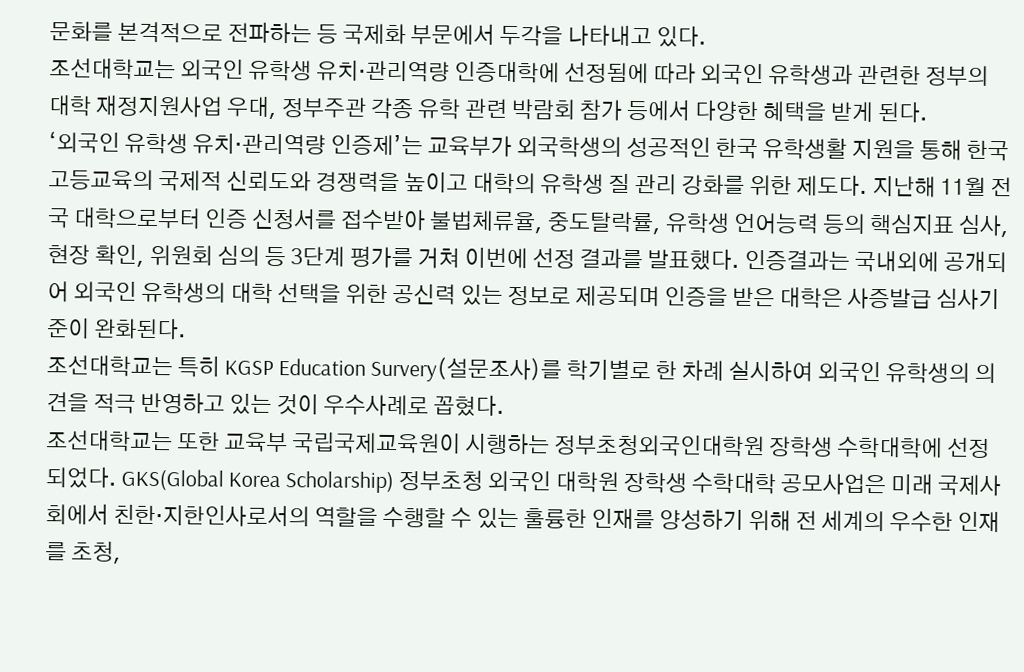문화를 본격적으로 전파하는 등 국제화 부문에서 두각을 나타내고 있다.
조선대학교는 외국인 유학생 유치·관리역량 인증대학에 선정됨에 따라 외국인 유학생과 관련한 정부의 대학 재정지원사업 우대, 정부주관 각종 유학 관련 박람회 참가 등에서 다양한 혜택을 받게 된다.
‘외국인 유학생 유치·관리역량 인증제’는 교육부가 외국학생의 성공적인 한국 유학생활 지원을 통해 한국 고등교육의 국제적 신뢰도와 경쟁력을 높이고 대학의 유학생 질 관리 강화를 위한 제도다. 지난해 11월 전국 대학으로부터 인증 신청서를 접수받아 불법체류율, 중도탈락률, 유학생 언어능력 등의 핵심지표 심사, 현장 확인, 위원회 심의 등 3단계 평가를 거쳐 이번에 선정 결과를 발표했다. 인증결과는 국내외에 공개되어 외국인 유학생의 대학 선택을 위한 공신력 있는 정보로 제공되며 인증을 받은 대학은 사증발급 심사기준이 완화된다.
조선대학교는 특히 KGSP Education Survery(설문조사)를 학기별로 한 차례 실시하여 외국인 유학생의 의견을 적극 반영하고 있는 것이 우수사례로 꼽혔다.
조선대학교는 또한 교육부 국립국제교육원이 시행하는 정부초청외국인대학원 장학생 수학대학에 선정되었다. GKS(Global Korea Scholarship) 정부초청 외국인 대학원 장학생 수학대학 공모사업은 미래 국제사회에서 친한‧지한인사로서의 역할을 수행할 수 있는 훌륭한 인재를 양성하기 위해 전 세계의 우수한 인재를 초청,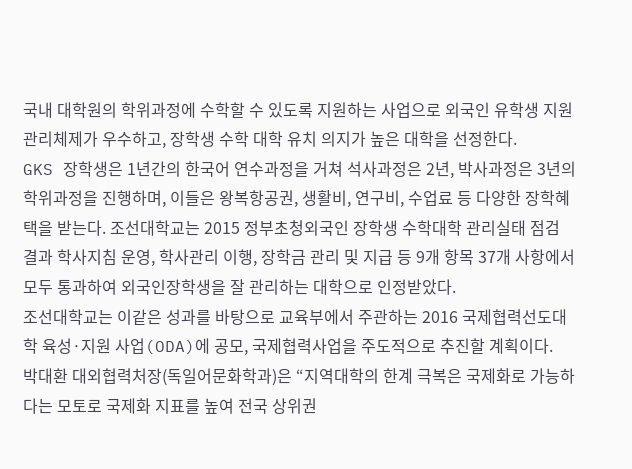국내 대학원의 학위과정에 수학할 수 있도록 지원하는 사업으로 외국인 유학생 지원관리체제가 우수하고, 장학생 수학 대학 유치 의지가 높은 대학을 선정한다.
GKS 장학생은 1년간의 한국어 연수과정을 거쳐 석사과정은 2년, 박사과정은 3년의 학위과정을 진행하며, 이들은 왕복항공권, 생활비, 연구비, 수업료 등 다양한 장학혜택을 받는다. 조선대학교는 2015 정부초청외국인 장학생 수학대학 관리실태 점검 결과 학사지침 운영, 학사관리 이행, 장학금 관리 및 지급 등 9개 항목 37개 사항에서 모두 통과하여 외국인장학생을 잘 관리하는 대학으로 인정받았다.
조선대학교는 이같은 성과를 바탕으로 교육부에서 주관하는 2016 국제협력선도대학 육성·지원 사업(ODA)에 공모, 국제협력사업을 주도적으로 추진할 계획이다.
박대환 대외협력처장(독일어문화학과)은 “지역대학의 한계 극복은 국제화로 가능하다는 모토로 국제화 지표를 높여 전국 상위권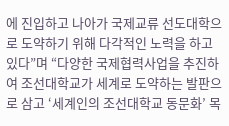에 진입하고 나아가 국제교류 선도대학으로 도약하기 위해 다각적인 노력을 하고 있다”며 “다양한 국제협력사업을 추진하여 조선대학교가 세계로 도약하는 발판으로 삼고 ‘세계인의 조선대학교 동문화’ 목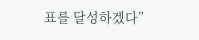표를 달성하겠다”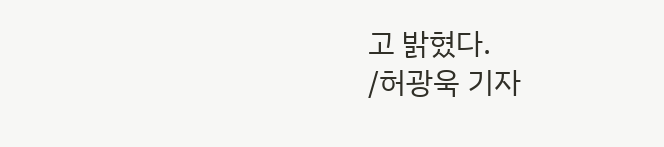고 밝혔다.
/허광욱 기자